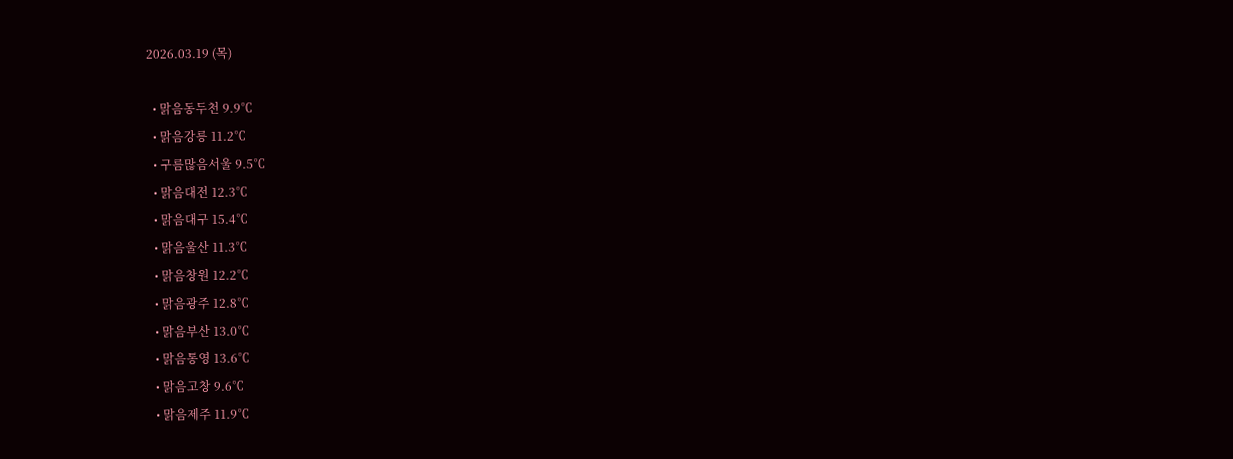2026.03.19 (목)

  • 맑음동두천 9.9℃
  • 맑음강릉 11.2℃
  • 구름많음서울 9.5℃
  • 맑음대전 12.3℃
  • 맑음대구 15.4℃
  • 맑음울산 11.3℃
  • 맑음창원 12.2℃
  • 맑음광주 12.8℃
  • 맑음부산 13.0℃
  • 맑음통영 13.6℃
  • 맑음고창 9.6℃
  • 맑음제주 11.9℃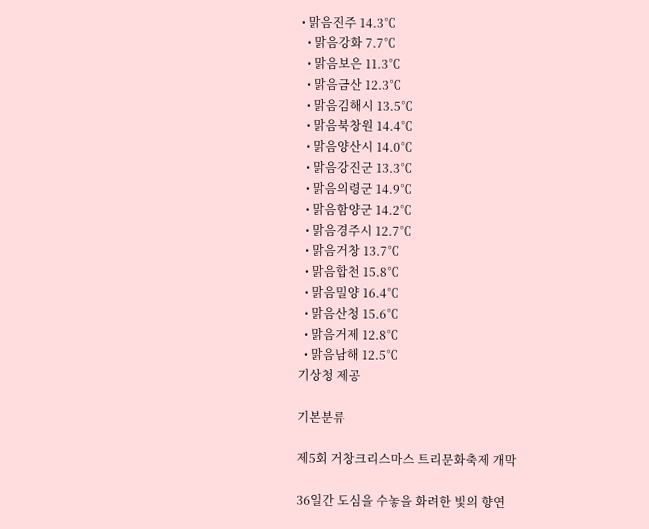• 맑음진주 14.3℃
  • 맑음강화 7.7℃
  • 맑음보은 11.3℃
  • 맑음금산 12.3℃
  • 맑음김해시 13.5℃
  • 맑음북창원 14.4℃
  • 맑음양산시 14.0℃
  • 맑음강진군 13.3℃
  • 맑음의령군 14.9℃
  • 맑음함양군 14.2℃
  • 맑음경주시 12.7℃
  • 맑음거창 13.7℃
  • 맑음합천 15.8℃
  • 맑음밀양 16.4℃
  • 맑음산청 15.6℃
  • 맑음거제 12.8℃
  • 맑음남해 12.5℃
기상청 제공

기본분류

제5회 거창크리스마스 트리문화축제 개막

36일간 도심을 수놓을 화려한 빛의 향연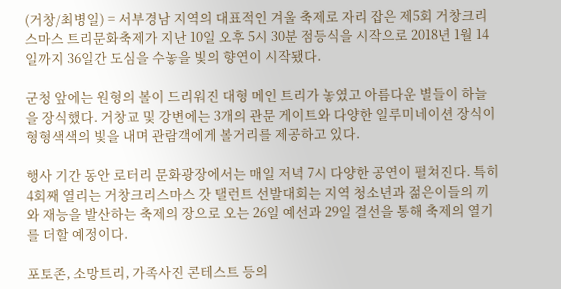(거창/최병일) = 서부경남 지역의 대표적인 겨울 축제로 자리 잡은 제5회 거창크리스마스 트리문화축제가 지난 10일 오후 5시 30분 점등식을 시작으로 2018년 1월 14일까지 36일간 도심을 수놓을 빛의 향연이 시작됐다.

군청 앞에는 원형의 볼이 드리워진 대형 메인 트리가 놓였고 아름다운 별들이 하늘을 장식했다. 거창교 및 강변에는 3개의 관문 게이트와 다양한 일루미네이션 장식이 형형색색의 빛을 내며 관람객에게 볼거리를 제공하고 있다.

행사 기간 동안 로터리 문화광장에서는 매일 저녁 7시 다양한 공연이 펼쳐진다. 특히 4회째 열리는 거창크리스마스 갓 탤런트 선발대회는 지역 청소년과 젊은이들의 끼와 재능을 발산하는 축제의 장으로 오는 26일 예선과 29일 결선을 통해 축제의 열기를 더할 예정이다.

포토존, 소망트리, 가족사진 콘테스트 등의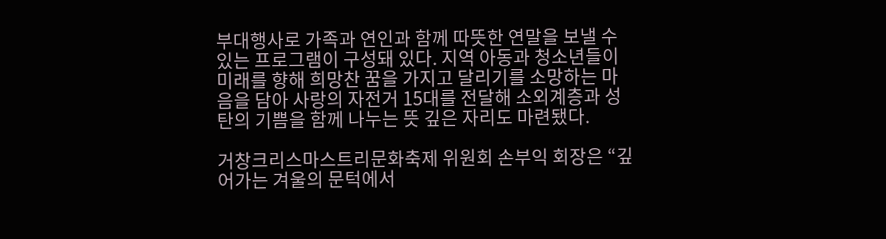부대행사로 가족과 연인과 함께 따뜻한 연말을 보낼 수 있는 프로그램이 구성돼 있다. 지역 아동과 청소년들이 미래를 향해 희망찬 꿈을 가지고 달리기를 소망하는 마음을 담아 사랑의 자전거 15대를 전달해 소외계층과 성탄의 기쁨을 함께 나누는 뜻 깊은 자리도 마련됐다.

거창크리스마스트리문화축제 위원회 손부익 회장은 “깊어가는 겨울의 문턱에서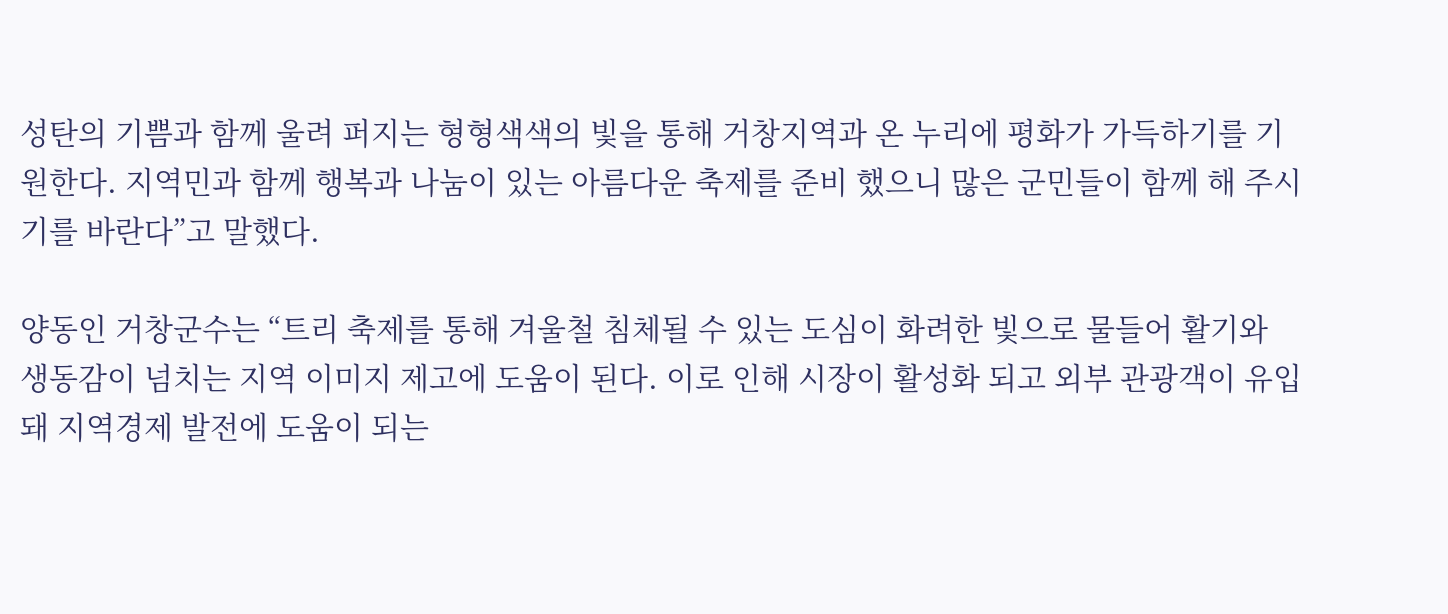성탄의 기쁨과 함께 울려 퍼지는 형형색색의 빛을 통해 거창지역과 온 누리에 평화가 가득하기를 기원한다. 지역민과 함께 행복과 나눔이 있는 아름다운 축제를 준비 했으니 많은 군민들이 함께 해 주시기를 바란다”고 말했다.

양동인 거창군수는 “트리 축제를 통해 겨울철 침체될 수 있는 도심이 화려한 빛으로 물들어 활기와 생동감이 넘치는 지역 이미지 제고에 도움이 된다. 이로 인해 시장이 활성화 되고 외부 관광객이 유입 돼 지역경제 발전에 도움이 되는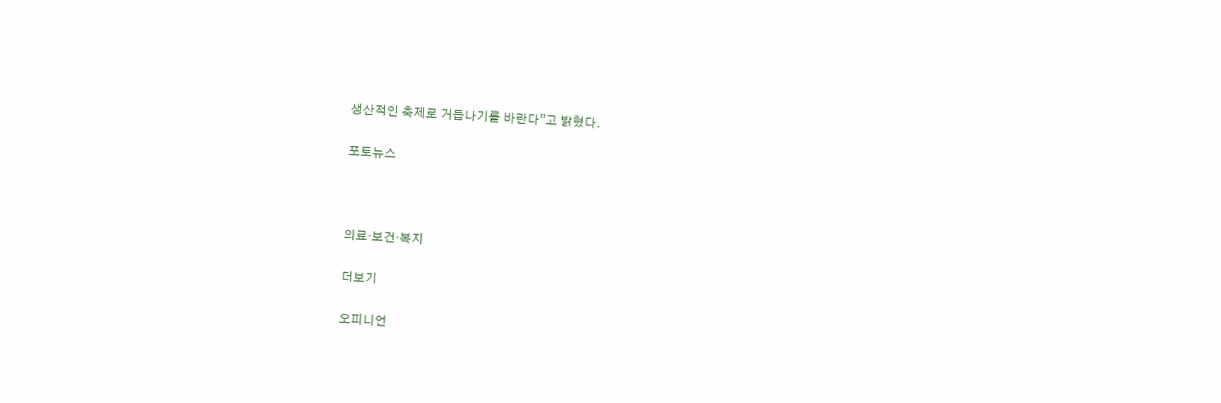생산적인 축제로 거듭나기를 바란다”고 밝혔다.

포토뉴스



의료·보건·복지

더보기

오피니언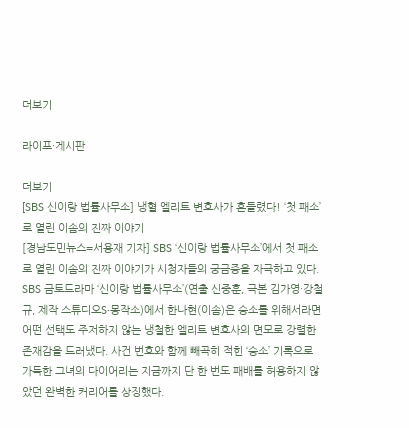더보기

라이프·게시판

더보기
[SBS 신이랑 법률사무소] 냉혈 엘리트 변호사가 흔들렸다! ‘첫 패소’로 열린 이솜의 진짜 이야기
[경남도민뉴스=서용재 기자] SBS ‘신이랑 법률사무소’에서 첫 패소로 열린 이솜의 진짜 이야기가 시청자들의 궁금증을 자극하고 있다. SBS 금토드라마 ‘신이랑 법률사무소’(연출 신중훈, 극본 김가영·강철규, 제작 스튜디오S·몽작소)에서 한나현(이솜)은 승소를 위해서라면 어떤 선택도 주저하지 않는 냉철한 엘리트 변호사의 면모로 강렬한 존재감을 드러냈다. 사건 번호와 함께 빼곡히 적힌 ‘승소’ 기록으로 가득한 그녀의 다이어리는 지금까지 단 한 번도 패배를 허용하지 않았던 완벽한 커리어를 상징했다.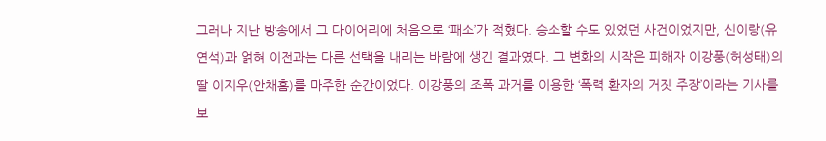그러나 지난 방송에서 그 다이어리에 처음으로 ‘패소’가 적혔다. 승소할 수도 있었던 사건이었지만, 신이랑(유연석)과 얽혀 이전과는 다른 선택을 내리는 바람에 생긴 결과였다. 그 변화의 시작은 피해자 이강풍(허성태)의 딸 이지우(안채흠)를 마주한 순간이었다. 이강풍의 조폭 과거를 이용한 ‘폭력 환자의 거짓 주장’이라는 기사를 보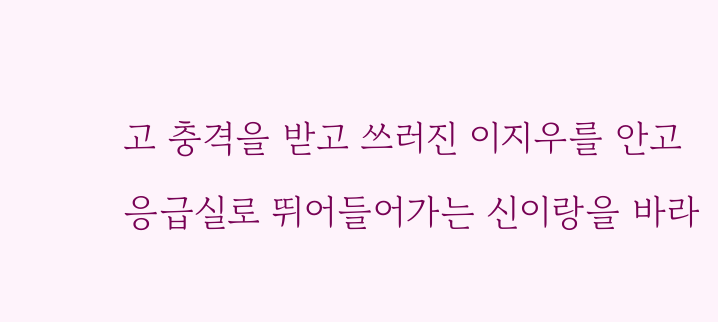고 충격을 받고 쓰러진 이지우를 안고 응급실로 뛰어들어가는 신이랑을 바라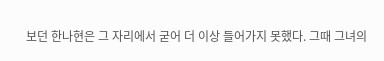보던 한나현은 그 자리에서 굳어 더 이상 들어가지 못했다. 그때 그녀의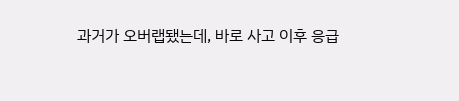과거가 오버랩됐는데, 바로 사고 이후 응급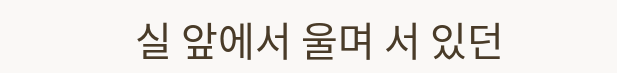실 앞에서 울며 서 있던